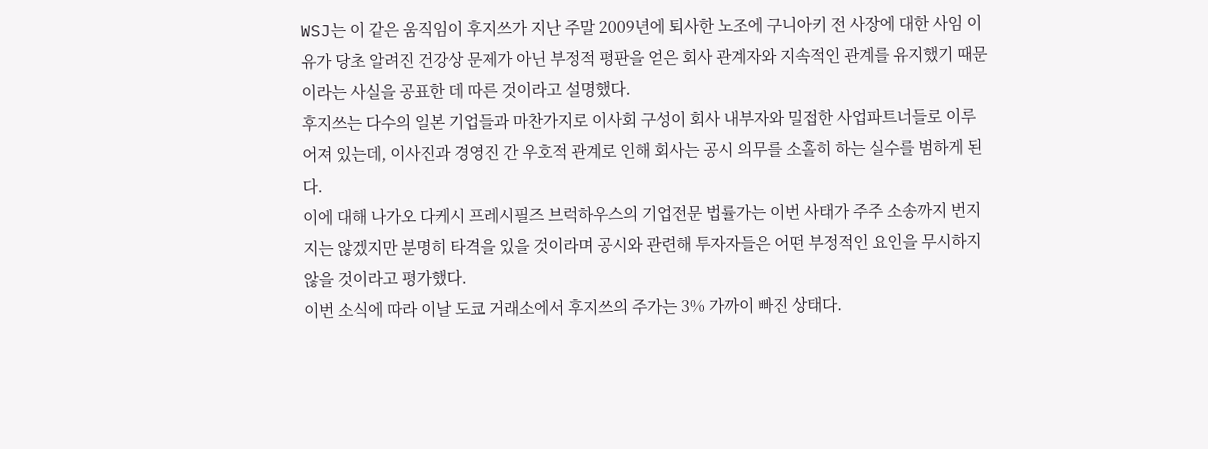WSJ는 이 같은 움직임이 후지쓰가 지난 주말 2009년에 퇴사한 노조에 구니아키 전 사장에 대한 사임 이유가 당초 알려진 건강상 문제가 아닌 부정적 평판을 얻은 회사 관계자와 지속적인 관계를 유지했기 때문이라는 사실을 공표한 데 따른 것이라고 설명했다.
후지쓰는 다수의 일본 기업들과 마찬가지로 이사회 구성이 회사 내부자와 밀접한 사업파트너들로 이루어져 있는데, 이사진과 경영진 간 우호적 관계로 인해 회사는 공시 의무를 소홀히 하는 실수를 범하게 된다.
이에 대해 나가오 다케시 프레시필즈 브럭하우스의 기업전문 법률가는 이번 사태가 주주 소송까지 번지지는 않겠지만 분명히 타격을 있을 것이라며 공시와 관련해 투자자들은 어떤 부정적인 요인을 무시하지 않을 것이라고 평가했다.
이번 소식에 따라 이날 도쿄 거래소에서 후지쓰의 주가는 3% 가까이 빠진 상태다.